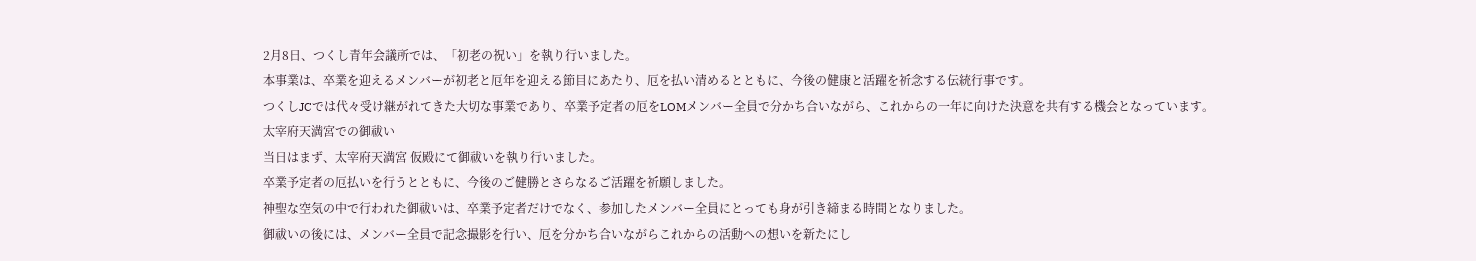2月8日、つくし青年会議所では、「初老の祝い」を執り行いました。
本事業は、卒業を迎えるメンバーが初老と厄年を迎える節目にあたり、厄を払い清めるとともに、今後の健康と活躍を祈念する伝統行事です。
つくしJCでは代々受け継がれてきた大切な事業であり、卒業予定者の厄をLOMメンバー全員で分かち合いながら、これからの一年に向けた決意を共有する機会となっています。
太宰府天満宮での御祓い
当日はまず、太宰府天満宮 仮殿にて御祓いを執り行いました。
卒業予定者の厄払いを行うとともに、今後のご健勝とさらなるご活躍を祈願しました。
神聖な空気の中で行われた御祓いは、卒業予定者だけでなく、参加したメンバー全員にとっても身が引き締まる時間となりました。
御祓いの後には、メンバー全員で記念撮影を行い、厄を分かち合いながらこれからの活動への想いを新たにし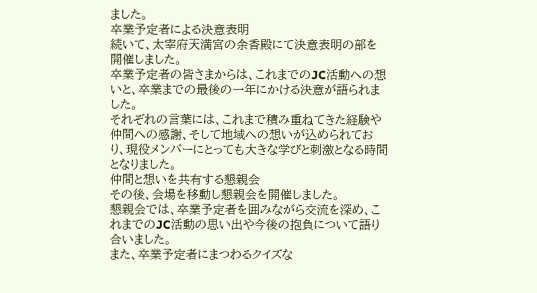ました。
卒業予定者による決意表明
続いて、太宰府天満宮の余香殿にて決意表明の部を開催しました。
卒業予定者の皆さまからは、これまでのJC活動への想いと、卒業までの最後の一年にかける決意が語られました。
それぞれの言葉には、これまで積み重ねてきた経験や仲間への感謝、そして地域への想いが込められており、現役メンバーにとっても大きな学びと刺激となる時間となりました。
仲間と想いを共有する懇親会
その後、会場を移動し懇親会を開催しました。
懇親会では、卒業予定者を囲みながら交流を深め、これまでのJC活動の思い出や今後の抱負について語り合いました。
また、卒業予定者にまつわるクイズな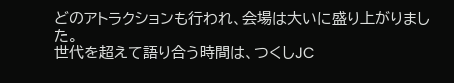どのアトラクションも行われ、会場は大いに盛り上がりました。
世代を超えて語り合う時間は、つくしJC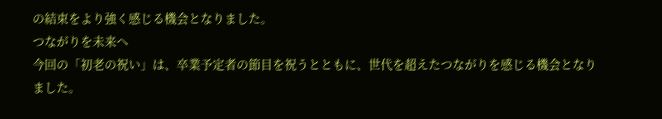の結束をより強く感じる機会となりました。
つながりを未来へ
今回の「初老の祝い」は、卒業予定者の節目を祝うとともに、世代を超えたつながりを感じる機会となりました。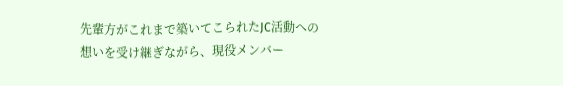先輩方がこれまで築いてこられたJC活動への想いを受け継ぎながら、現役メンバー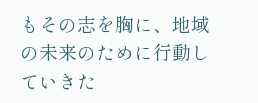もその志を胸に、地域の未来のために行動していきた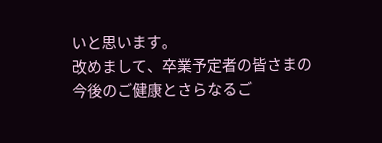いと思います。
改めまして、卒業予定者の皆さまの今後のご健康とさらなるご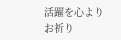活躍を心よりお祈り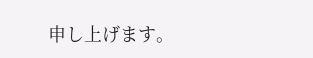申し上げます。